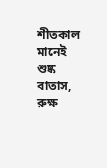শীতকাল মানেই শুষ্ক বাতাস, রুক্ষ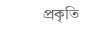প্রকৃতি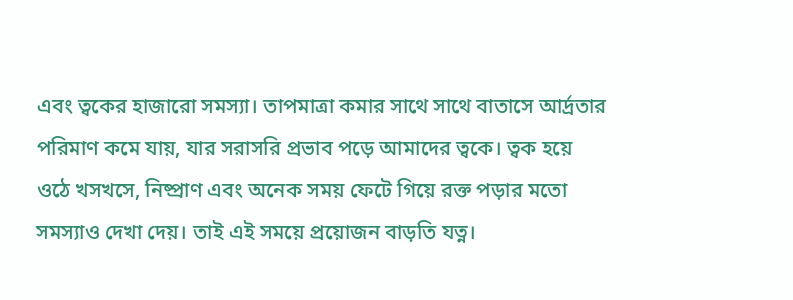এবং ত্বকের হাজারো সমস্যা। তাপমাত্রা কমার সাথে সাথে বাতাসে আর্দ্রতার পরিমাণ কমে যায়, যার সরাসরি প্রভাব পড়ে আমাদের ত্বকে। ত্বক হয়ে ওঠে খসখসে, নিষ্প্রাণ এবং অনেক সময় ফেটে গিয়ে রক্ত পড়ার মতো সমস্যাও দেখা দেয়। তাই এই সময়ে প্রয়োজন বাড়তি যত্ন।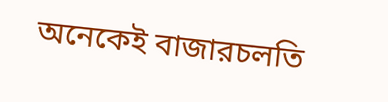অনেকেই বাজারচলতি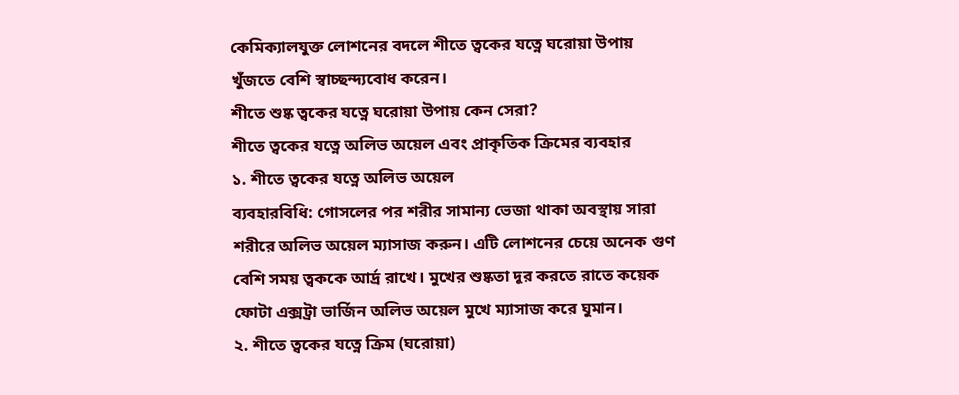কেমিক্যালযুক্ত লোশনের বদলে শীতে ত্বকের যত্নে ঘরোয়া উপায় খুঁজতে বেশি স্বাচ্ছন্দ্যবোধ করেন।
শীতে শুষ্ক ত্বকের যত্নে ঘরোয়া উপায় কেন সেরা?
শীতে ত্বকের যত্নে অলিভ অয়েল এবং প্রাকৃতিক ক্রিমের ব্যবহার
১. শীতে ত্বকের যত্নে অলিভ অয়েল
ব্যবহারবিধি: গোসলের পর শরীর সামান্য ভেজা থাকা অবস্থায় সারা শরীরে অলিভ অয়েল ম্যাসাজ করুন। এটি লোশনের চেয়ে অনেক গুণ বেশি সময় ত্বককে আর্দ্র রাখে। মুখের শুষ্কতা দূর করতে রাতে কয়েক ফোটা এক্সট্রা ভার্জিন অলিভ অয়েল মুখে ম্যাসাজ করে ঘুমান।
২. শীতে ত্বকের যত্নে ক্রিম (ঘরোয়া)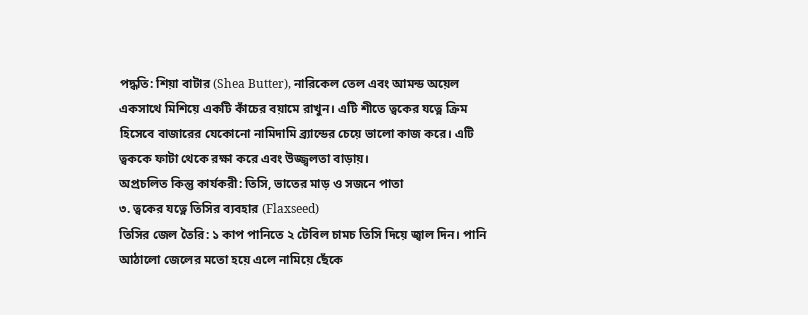পদ্ধতি: শিয়া বাটার (Shea Butter), নারিকেল তেল এবং আমন্ড অয়েল একসাথে মিশিয়ে একটি কাঁচের বয়ামে রাখুন। এটি শীতে ত্বকের যত্নে ক্রিম হিসেবে বাজারের যেকোনো নামিদামি ব্র্যান্ডের চেয়ে ভালো কাজ করে। এটি ত্বককে ফাটা থেকে রক্ষা করে এবং উজ্জ্বলতা বাড়ায়।
অপ্রচলিত কিন্তু কার্যকরী: তিসি, ভাতের মাড় ও সজনে পাতা
৩. ত্বকের যত্নে তিসির ব্যবহার (Flaxseed)
তিসির জেল তৈরি: ১ কাপ পানিতে ২ টেবিল চামচ তিসি দিয়ে জ্বাল দিন। পানি আঠালো জেলের মতো হয়ে এলে নামিয়ে ছেঁকে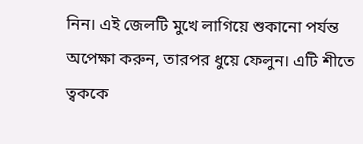নিন। এই জেলটি মুখে লাগিয়ে শুকানো পর্যন্ত অপেক্ষা করুন, তারপর ধুয়ে ফেলুন। এটি শীতে ত্বককে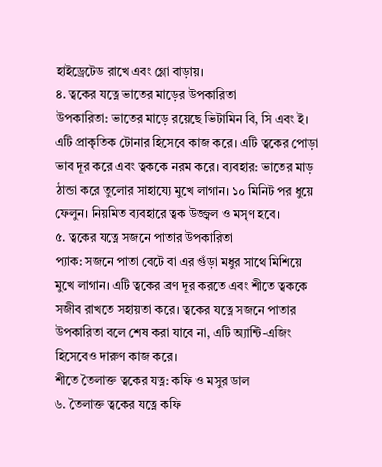হাইড্রেটেড রাখে এবং গ্লো বাড়ায়।
৪. ত্বকের যত্নে ভাতের মাড়ের উপকারিতা
উপকারিতা: ভাতের মাড়ে রয়েছে ভিটামিন বি, সি এবং ই। এটি প্রাকৃতিক টোনার হিসেবে কাজ করে। এটি ত্বকের পোড়া ভাব দূর করে এবং ত্বককে নরম করে। ব্যবহার: ভাতের মাড় ঠান্ডা করে তুলোর সাহায্যে মুখে লাগান। ১০ মিনিট পর ধুয়ে ফেলুন। নিয়মিত ব্যবহারে ত্বক উজ্জ্বল ও মসৃণ হবে।
৫. ত্বকের যত্নে সজনে পাতার উপকারিতা
প্যাক: সজনে পাতা বেটে বা এর গুঁড়া মধুর সাথে মিশিয়ে মুখে লাগান। এটি ত্বকের ব্রণ দূর করতে এবং শীতে ত্বককে সজীব রাখতে সহায়তা করে। ত্বকের যত্নে সজনে পাতার উপকারিতা বলে শেষ করা যাবে না, এটি অ্যান্টি-এজিং হিসেবেও দারুণ কাজ করে।
শীতে তৈলাক্ত ত্বকের যত্ন: কফি ও মসুর ডাল
৬. তৈলাক্ত ত্বকের যত্নে কফি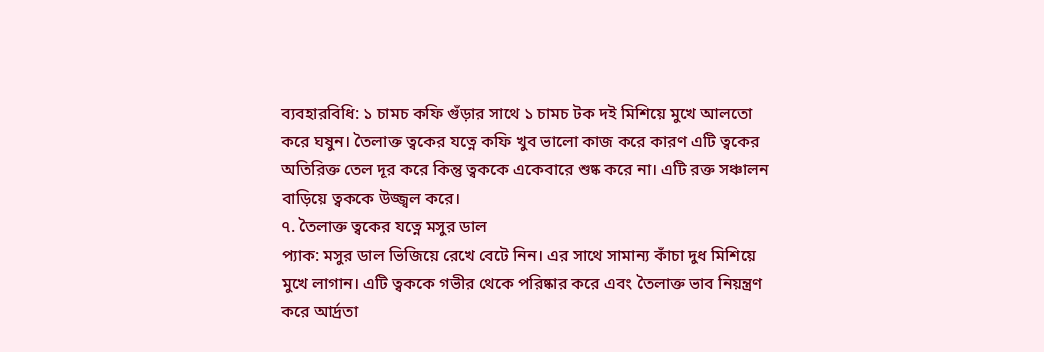ব্যবহারবিধি: ১ চামচ কফি গুঁড়ার সাথে ১ চামচ টক দই মিশিয়ে মুখে আলতো করে ঘষুন। তৈলাক্ত ত্বকের যত্নে কফি খুব ভালো কাজ করে কারণ এটি ত্বকের অতিরিক্ত তেল দূর করে কিন্তু ত্বককে একেবারে শুষ্ক করে না। এটি রক্ত সঞ্চালন বাড়িয়ে ত্বককে উজ্জ্বল করে।
৭. তৈলাক্ত ত্বকের যত্নে মসুর ডাল
প্যাক: মসুর ডাল ভিজিয়ে রেখে বেটে নিন। এর সাথে সামান্য কাঁচা দুধ মিশিয়ে মুখে লাগান। এটি ত্বককে গভীর থেকে পরিষ্কার করে এবং তৈলাক্ত ভাব নিয়ন্ত্রণ করে আর্দ্রতা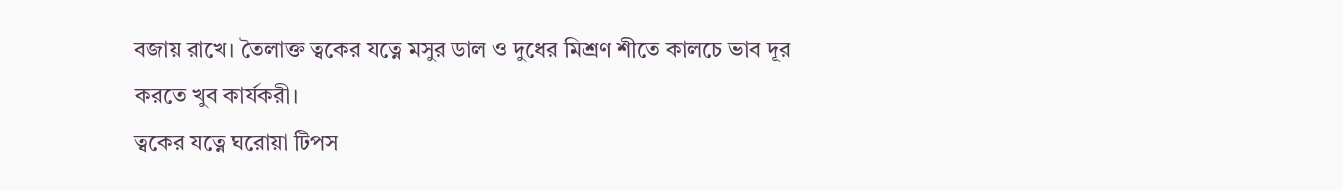বজায় রাখে। তৈলাক্ত ত্বকের যত্নে মসুর ডাল ও দুধের মিশ্রণ শীতে কালচে ভাব দূর করতে খুব কার্যকরী।
ত্বকের যত্নে ঘরোয়া টিপস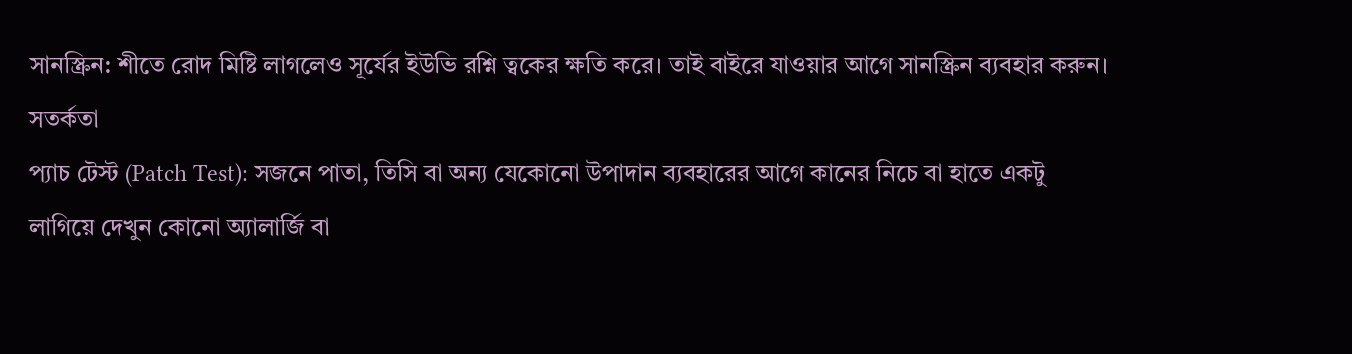সানস্ক্রিন: শীতে রোদ মিষ্টি লাগলেও সূর্যের ইউভি রশ্নি ত্বকের ক্ষতি করে। তাই বাইরে যাওয়ার আগে সানস্ক্রিন ব্যবহার করুন।
সতর্কতা
প্যাচ টেস্ট (Patch Test): সজনে পাতা, তিসি বা অন্য যেকোনো উপাদান ব্যবহারের আগে কানের নিচে বা হাতে একটু লাগিয়ে দেখুন কোনো অ্যালার্জি বা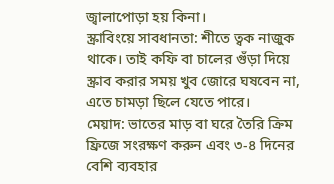জ্বালাপোড়া হয় কিনা।
স্ক্রাবিংয়ে সাবধানতা: শীতে ত্বক নাজুক থাকে। তাই কফি বা চালের গুঁড়া দিয়ে স্ক্রাব করার সময় খুব জোরে ঘষবেন না, এতে চামড়া ছিলে যেতে পারে।
মেয়াদ: ভাতের মাড় বা ঘরে তৈরি ক্রিম ফ্রিজে সংরক্ষণ করুন এবং ৩-৪ দিনের বেশি ব্যবহার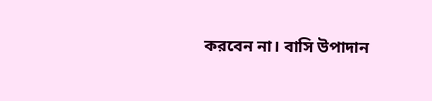করবেন না। বাসি উপাদান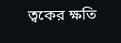ত্বকের ক্ষতি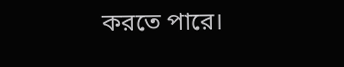করতে পারে।